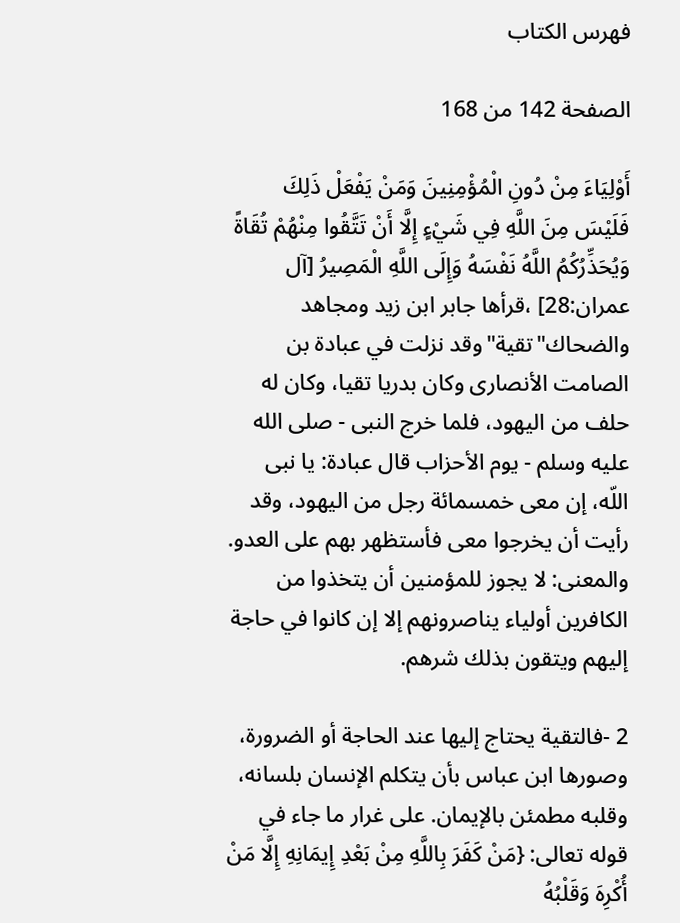فهرس الكتاب

الصفحة 142 من 168

أَوْلِيَاءَ مِنْ دُونِ الْمُؤْمِنِينَ وَمَنْ يَفْعَلْ ذَلِكَ فَلَيْسَ مِنَ اللَّهِ فِي شَيْءٍ إِلَّا أَنْ تَتَّقُوا مِنْهُمْ تُقَاةً وَيُحَذِّرُكُمُ اللَّهُ نَفْسَهُ وَإِلَى اللَّهِ الْمَصِيرُ [آل عمران:28] ،قرأها جابر ابن زيد ومجاهد والضحاك"تقية"وقد نزلت في عبادة بن الصامت الأنصارى وكان بدريا تقيا، وكان له حلف من اليهود، فلما خرج النبى - صلى الله عليه وسلم - يوم الأحزاب قال عبادة: يا نبى اللّه، إن معى خمسمائة رجل من اليهود، وقد رأيت أن يخرجوا معى فأستظهر بهم على العدو. والمعنى: لا يجوز للمؤمنين أن يتخذوا من الكافرين أولياء يناصرونهم إلا إن كانوا في حاجة إليهم ويتقون بذلك شرهم.

2 -فالتقية يحتاج إليها عند الحاجة أو الضرورة، وصورها ابن عباس بأن يتكلم الإنسان بلسانه، وقلبه مطمئن بالإيمان. على غرار ما جاء في قوله تعالى: {مَنْ كَفَرَ بِاللَّهِ مِنْ بَعْدِ إِيمَانِهِ إِلَّا مَنْ أُكْرِهَ وَقَلْبُهُ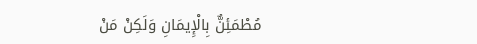مُطْمَئِنٌّ بِالْإِيمَانِ وَلَكِنْ مَنْ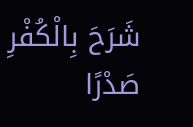شَرَحَ بِالْكُفْرِ صَدْرًا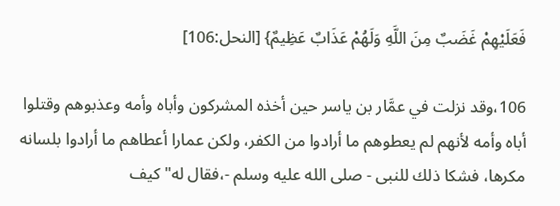فَعَلَيْهِمْ غَضَبٌ مِنَ اللَّهِ وَلَهُمْ عَذَابٌ عَظِيمٌ} [النحل:106]

106،وقد نزلت في عمَّار بن ياسر حين أخذه المشركون وأباه وأمه وعذبوهم وقتلوا أباه وأمه لأنهم لم يعطوهم ما أرادوا من الكفر، ولكن عمارا أعطاهم ما أرادوا بلسانه مكرها، فشكا ذلك للنبى - صلى الله عليه وسلم -،فقال له"كيف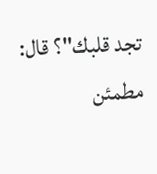تجد قلبك"؟ قال: مطمئن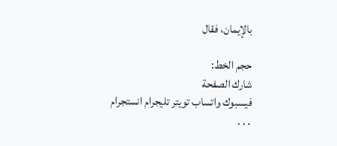بالإيمان، فقال

حجم الخط:
شارك الصفحة
فيسبوك واتساب تويتر تليجرام انستجرام
. . .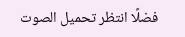فضلًا انتظر تحميل الصوت